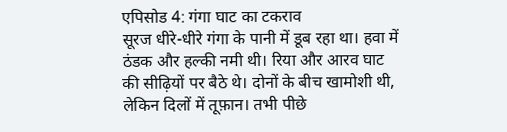एपिसोड 4: गंगा घाट का टकराव
सूरज धीरे-धीरे गंगा के पानी में डूब रहा था। हवा में ठंडक और हल्की नमी थी। रिया और आरव घाट की सीढ़ियों पर बैठे थे। दोनों के बीच खामोशी थी, लेकिन दिलों में तूफ़ान। तभी पीछे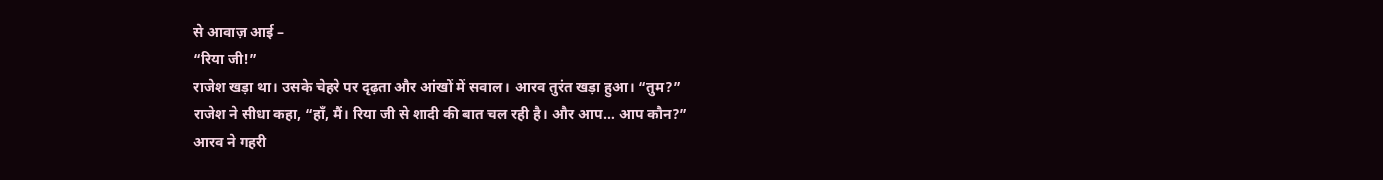से आवाज़ आई –
“रिया जी!”
राजेश खड़ा था। उसके चेहरे पर दृढ़ता और आंखों में सवाल। आरव तुरंत खड़ा हुआ। “तुम?”
राजेश ने सीधा कहा, “हाँ, मैं। रिया जी से शादी की बात चल रही है। और आप… आप कौन?”
आरव ने गहरी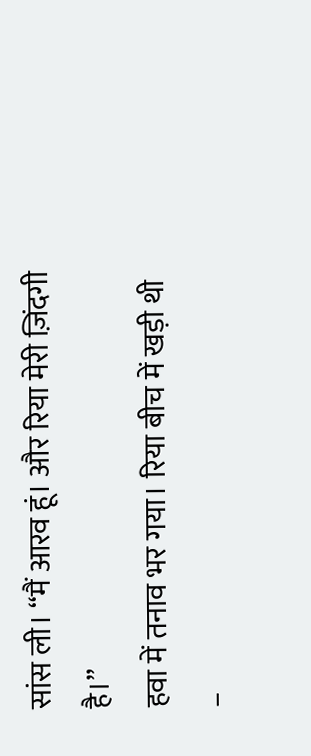सांस ली। “मैं आरव हूं। और रिया मेरी ज़िंदगी है।”
हवा में तनाव भर गया। रिया बीच में खड़ी थी –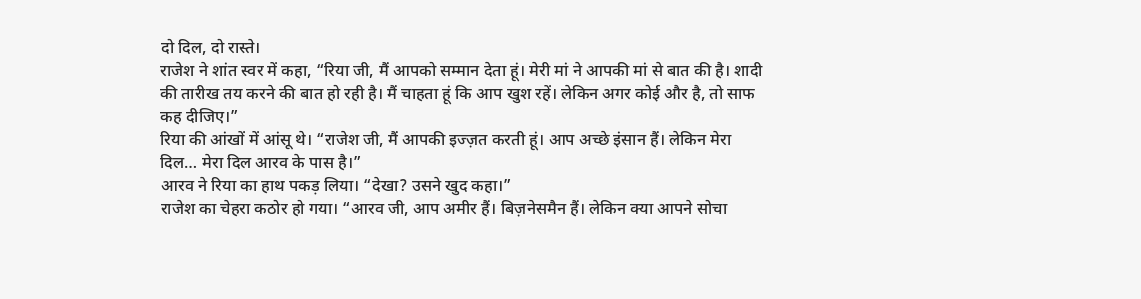दो दिल, दो रास्ते।
राजेश ने शांत स्वर में कहा, “रिया जी, मैं आपको सम्मान देता हूं। मेरी मां ने आपकी मां से बात की है। शादी की तारीख तय करने की बात हो रही है। मैं चाहता हूं कि आप खुश रहें। लेकिन अगर कोई और है, तो साफ कह दीजिए।”
रिया की आंखों में आंसू थे। “राजेश जी, मैं आपकी इज्ज़त करती हूं। आप अच्छे इंसान हैं। लेकिन मेरा दिल… मेरा दिल आरव के पास है।”
आरव ने रिया का हाथ पकड़ लिया। “देखा? उसने खुद कहा।”
राजेश का चेहरा कठोर हो गया। “आरव जी, आप अमीर हैं। बिज़नेसमैन हैं। लेकिन क्या आपने सोचा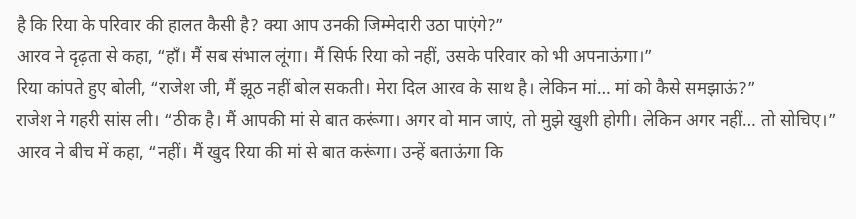है कि रिया के परिवार की हालत कैसी है? क्या आप उनकी जिम्मेदारी उठा पाएंगे?”
आरव ने दृढ़ता से कहा, “हाँ। मैं सब संभाल लूंगा। मैं सिर्फ रिया को नहीं, उसके परिवार को भी अपनाऊंगा।”
रिया कांपते हुए बोली, “राजेश जी, मैं झूठ नहीं बोल सकती। मेरा दिल आरव के साथ है। लेकिन मां… मां को कैसे समझाऊं?”
राजेश ने गहरी सांस ली। “ठीक है। मैं आपकी मां से बात करूंगा। अगर वो मान जाएं, तो मुझे खुशी होगी। लेकिन अगर नहीं… तो सोचिए।”
आरव ने बीच में कहा, “नहीं। मैं खुद रिया की मां से बात करूंगा। उन्हें बताऊंगा कि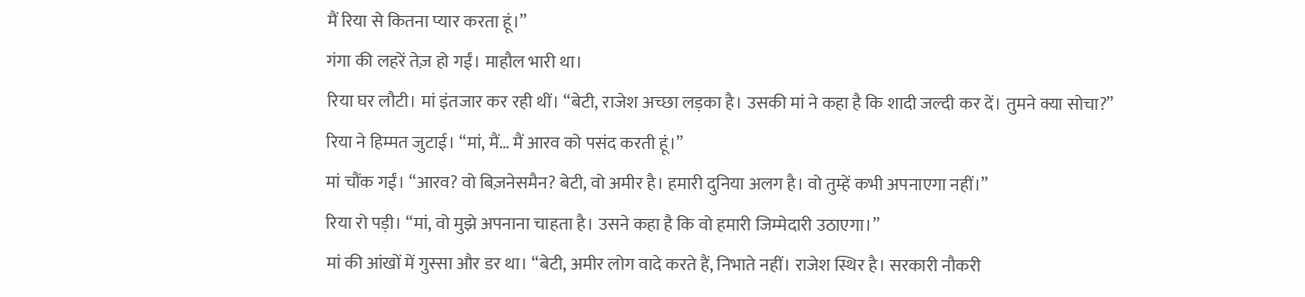मैं रिया से कितना प्यार करता हूं।”
गंगा की लहरें तेज़ हो गईं। माहौल भारी था।
रिया घर लौटी। मां इंतजार कर रही थीं। “बेटी, राजेश अच्छा लड़का है। उसकी मां ने कहा है कि शादी जल्दी कर दें। तुमने क्या सोचा?”
रिया ने हिम्मत जुटाई। “मां, मैं… मैं आरव को पसंद करती हूं।”
मां चौंक गईं। “आरव? वो बिज़नेसमैन? बेटी, वो अमीर है। हमारी दुनिया अलग है। वो तुम्हें कभी अपनाएगा नहीं।”
रिया रो पड़ी। “मां, वो मुझे अपनाना चाहता है। उसने कहा है कि वो हमारी जिम्मेदारी उठाएगा।”
मां की आंखों में गुस्सा और डर था। “बेटी, अमीर लोग वादे करते हैं, निभाते नहीं। राजेश स्थिर है। सरकारी नौकरी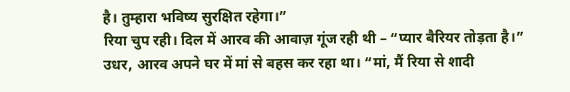है। तुम्हारा भविष्य सुरक्षित रहेगा।”
रिया चुप रही। दिल में आरव की आवाज़ गूंज रही थी – “प्यार बैरियर तोड़ता है।”
उधर, आरव अपने घर में मां से बहस कर रहा था। “मां, मैं रिया से शादी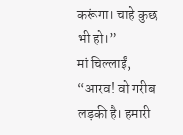करूंगा। चाहे कुछ भी हो।”
मां चिल्लाईं, “आरव! वो गरीब लड़की है। हमारी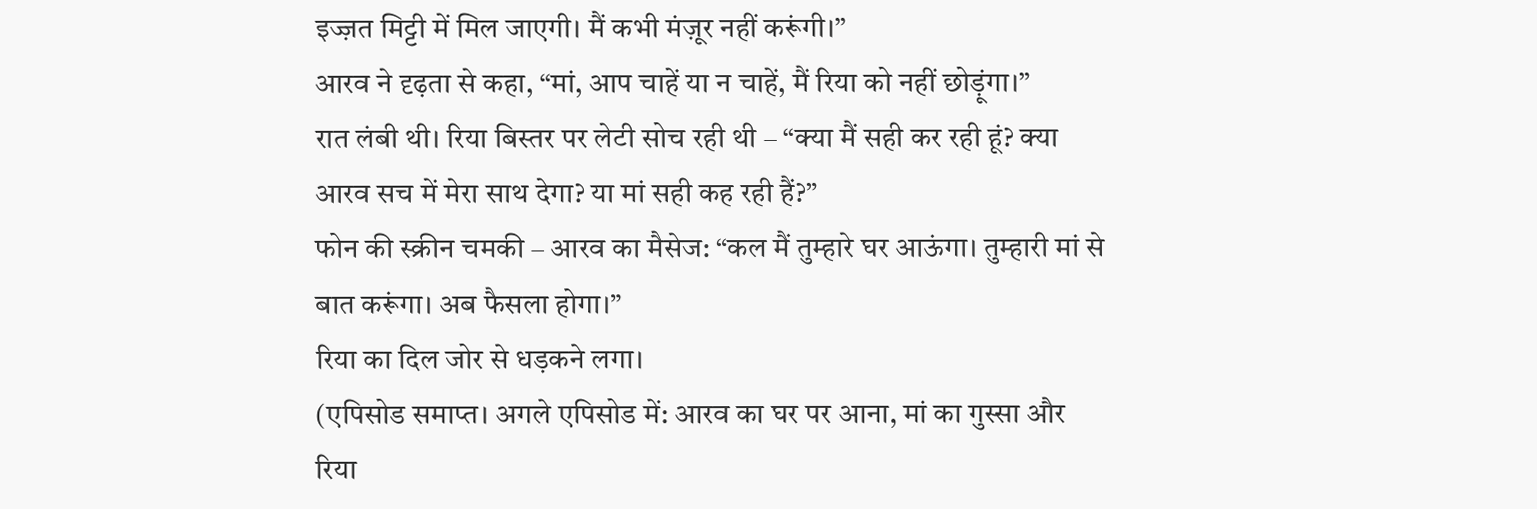इज्ज़त मिट्टी में मिल जाएगी। मैं कभी मंज़ूर नहीं करूंगी।”
आरव ने दृढ़ता से कहा, “मां, आप चाहें या न चाहें, मैं रिया को नहीं छोड़ूंगा।”
रात लंबी थी। रिया बिस्तर पर लेटी सोच रही थी – “क्या मैं सही कर रही हूं? क्या आरव सच में मेरा साथ देगा? या मां सही कह रही हैं?”
फोन की स्क्रीन चमकी – आरव का मैसेज: “कल मैं तुम्हारे घर आऊंगा। तुम्हारी मां से बात करूंगा। अब फैसला होगा।”
रिया का दिल जोर से धड़कने लगा।
(एपिसोड समाप्त। अगले एपिसोड में: आरव का घर पर आना, मां का गुस्सा और रिया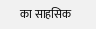का साहसिक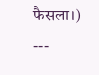फैसला।)
---